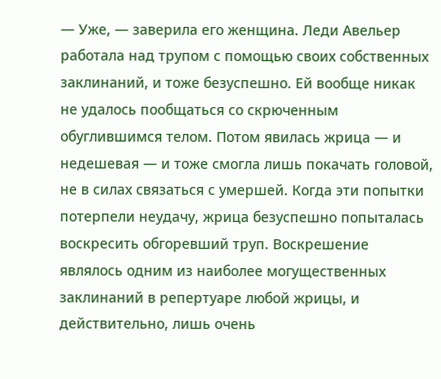— Уже, — заверила его женщина. Леди Авельер работала над трупом с помощью своих собственных заклинаний, и тоже безуспешно. Ей вообще никак не удалось пообщаться со скрюченным обуглившимся телом. Потом явилась жрица — и недешевая — и тоже смогла лишь покачать головой, не в силах связаться с умершей. Когда эти попытки потерпели неудачу, жрица безуспешно попыталась воскресить обгоревший труп. Воскрешение являлось одним из наиболее могущественных заклинаний в репертуаре любой жрицы, и действительно, лишь очень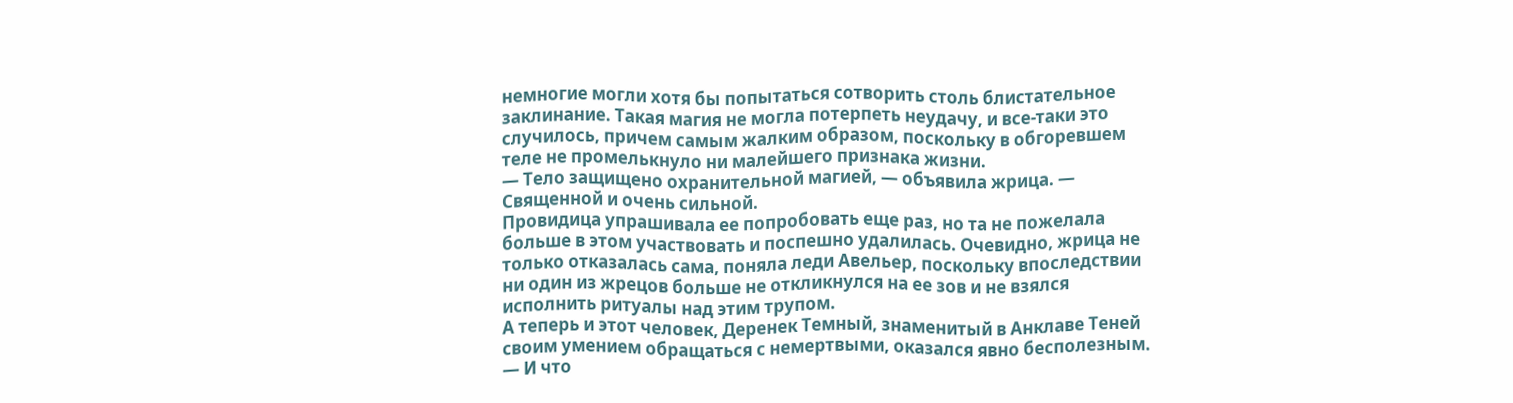немногие могли хотя бы попытаться сотворить столь блистательное заклинание. Такая магия не могла потерпеть неудачу, и все-таки это случилось, причем самым жалким образом, поскольку в обгоревшем теле не промелькнуло ни малейшего признака жизни.
— Тело защищено охранительной магией, — объявила жрица. — Священной и очень сильной.
Провидица упрашивала ее попробовать еще раз, но та не пожелала больше в этом участвовать и поспешно удалилась. Очевидно, жрица не только отказалась сама, поняла леди Авельер, поскольку впоследствии ни один из жрецов больше не откликнулся на ее зов и не взялся исполнить ритуалы над этим трупом.
А теперь и этот человек, Деренек Темный, знаменитый в Анклаве Теней своим умением обращаться с немертвыми, оказался явно бесполезным.
— И что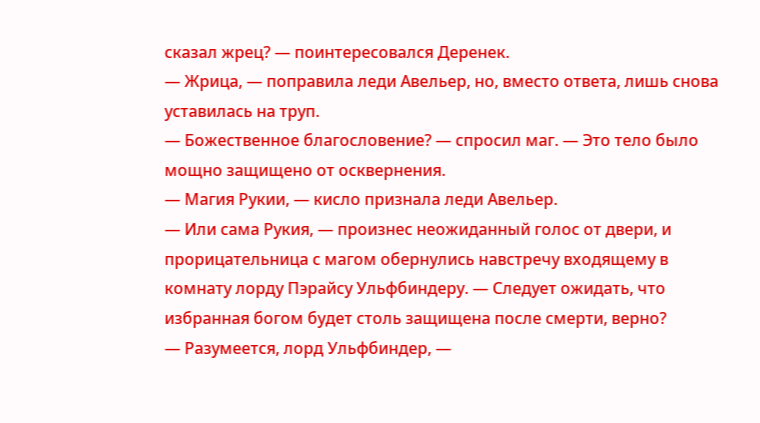сказал жрец? — поинтересовался Деренек.
— Жрица, — поправила леди Авельер, но, вместо ответа, лишь снова уставилась на труп.
— Божественное благословение? — спросил маг. — Это тело было мощно защищено от осквернения.
— Магия Рукии, — кисло признала леди Авельер.
— Или сама Рукия, — произнес неожиданный голос от двери, и прорицательница с магом обернулись навстречу входящему в комнату лорду Пэрайсу Ульфбиндеру. — Следует ожидать, что избранная богом будет столь защищена после смерти, верно?
— Разумеется, лорд Ульфбиндер, —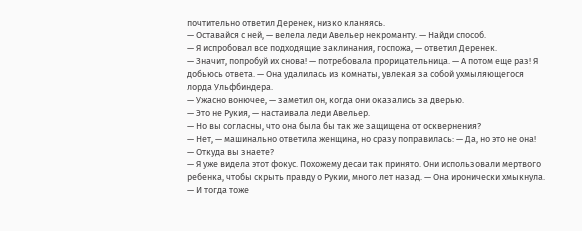почтительно ответил Деренек, низко кланяясь.
— Оставайся с ней, — велела леди Авельер некроманту. — Найди способ.
— Я испробовал все подходящие заклинания, госпожа, — ответил Деренек.
— Значит, попробуй их снова! — потребовала прорицательница. — А потом еще раз! Я добьюсь ответа. — Она удалилась из комнаты, увлекая за собой ухмыляющегося лорда Ульфбиндера.
— Ужасно вонючее, — заметил он, когда они оказались за дверью.
— Это не Рукия, — настаивала леди Авельер.
— Но вы согласны, что она была бы так же защищена от осквернения?
— Нет, — машинально ответила женщина, но сразу поправилась: — Да, но это не она!
— Откуда вы знаете?
— Я уже видела этот фокус. Похожему десаи так принято. Они использовали мертвого ребенка, чтобы скрыть правду о Рукии, много лет назад. — Она иронически хмыкнула. — И тогда тоже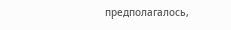предполагалось,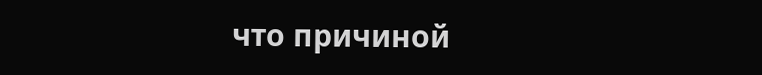что причиной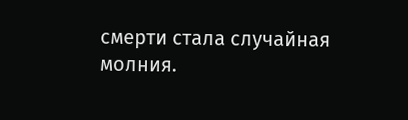смерти стала случайная молния.